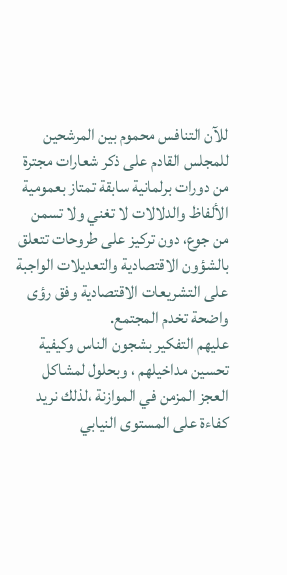للآن التنافس محموم بين المرشحين للمجلس القادم على ذكر شعارات مجترة من دورات برلمانية سابقة تمتاز بعمومية الألفاظ والدلالات لا تغني ولا تسمن من جوع، دون تركيز على طروحات تتعلق بالشؤون الاقتصادية والتعديلات الواجبة على التشريعات الاقتصادية وفق رؤى واضحة تخدم المجتمع.
عليهم التفكير بشجون الناس وكيفية تحسين مداخيلهم ، وبحلول لمشاكل العجز المزمن في الموازنة ،لذلك نريد كفاءة على المستوى النيابي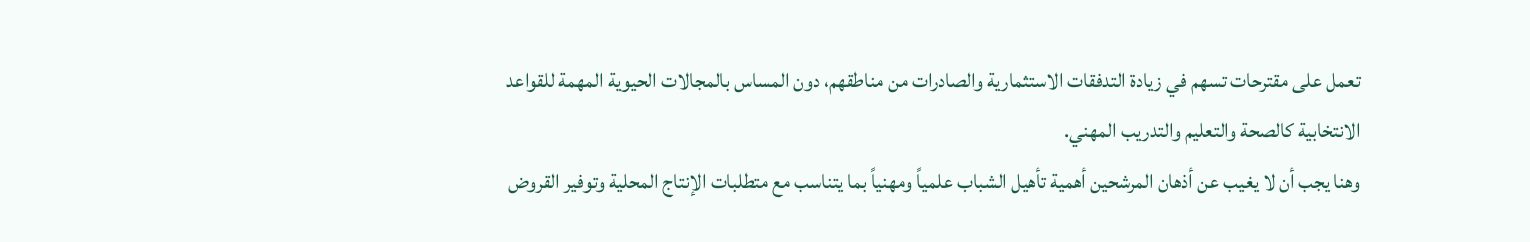تعمل على مقترحات تسهم في زيادة التدفقات الاستثمارية والصادرات من مناطقهم، دون المساس بالمجالات الحيوية المهمة للقواعد الانتخابية كالصحة والتعليم والتدريب المهني.
وهنا يجب أن لا يغيب عن أذهان المرشحين أهمية تأهيل الشباب علمياً ومهنياً بما يتناسب مع متطلبات الإنتاج المحلية وتوفير القروض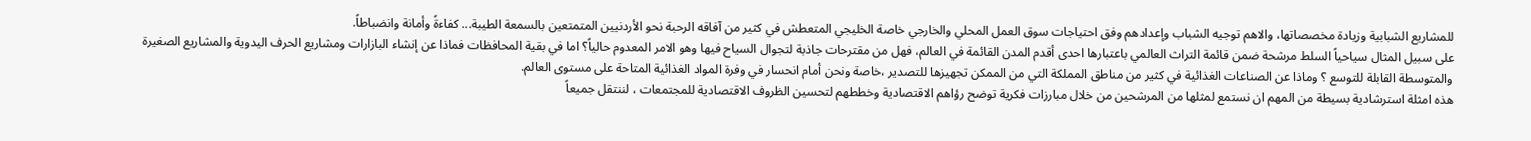للمشاريع الشبابية وزيادة مخصصاتها، والاهم توجيه الشباب وإعدادهم وفق احتياجات سوق العمل المحلي والخارجي خاصة الخليجي المتعطش في كثير من آفاقه الرحبة نحو الأردنيين المتمتعين بالسمعة الطيبة... كفاءةً وأمانة وانضباطاً.
على سبيل المثال سياحياً السلط مرشحة ضمن قائمة التراث العالمي باعتبارها احدى أقدم المدن القائمة في العالم، فهل من مقترحات جاذبة لتجوال السياح فيها وهو الامر المعدوم حالياً؟ اما في بقية المحافظات فماذا عن إنشاء البازارات ومشاريع الحرف اليدوية والمشاريع الصغيرة والمتوسطة القابلة للتوسع ؟ وماذا عن الصناعات الغذائية في كثير من مناطق المملكة التي من الممكن تجهيزها للتصدير ،خاصة ونحن أمام انحسار في وفرة المواد الغذائية المتاحة على مستوى العالم.
هذه امثلة استرشادية بسيطة من المهم ان نستمع لمثلها من المرشحين من خلال مبارزات فكرية توضح رؤاهم الاقتصادية وخططهم لتحسين الظروف الاقتصادية للمجتمعات ، لننتقل جميعاً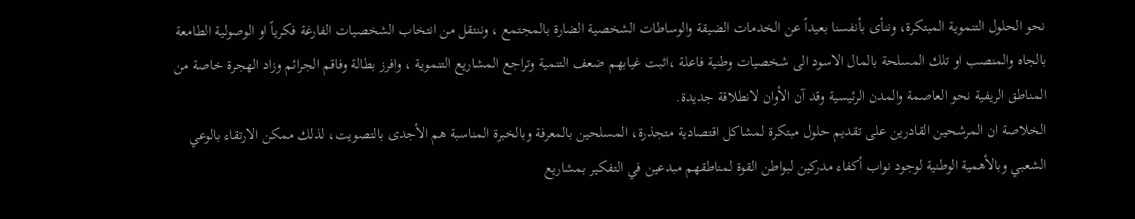نحو الحلول التنموية المبتكرة، وننأى بأنفسنا بعيداً عن الخدمات الضيقة والوساطات الشخصية الضارة بالمجتمع ، وننتقل من انتخاب الشخصيات الفارغة فكرياً او الوصولية الطامعة بالجاه والمنصب او تلك المسلحة بالمال الاسود الى شخصيات وطنية فاعلة ،اثبت غيابهم ضعف التنمية وتراجع المشاريع التنموية ، وافرز بطالة وفاقم الجرائم وزاد الهجرة خاصة من المناطق الريفية نحو العاصمة والمدن الرئيسية وقد آن الأوان لانطلاقة جديدة.
الخلاصة ان المرشحين القادرين على تقديم حلول مبتكرة لمشاكل اقتصادية متجذرة، المسلحين بالمعرفة وبالخبرة المناسبة هم الأجدى بالتصويت، لذلك ممكن الارتقاء بالوعي الشعبي وبالأهمية الوطنية لوجود نواب أكفاء مدركين لبواطن القوة لمناطقهم مبدعين في التفكير بمشاريع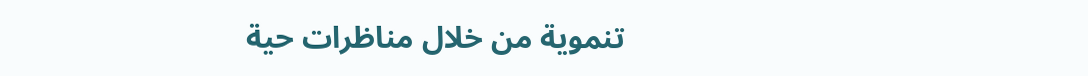تنموية من خلال مناظرات حية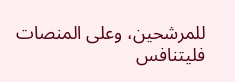للمرشحين، وعلى المنصات فليتنافس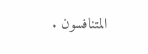المتنافسون .